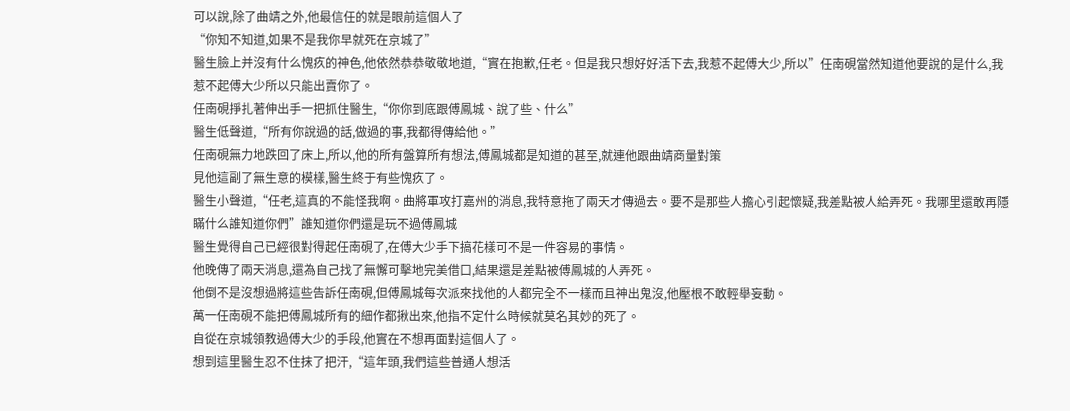可以說,除了曲靖之外,他最信任的就是眼前這個人了
“你知不知道,如果不是我你早就死在京城了”
醫生臉上并沒有什么愧疚的神色,他依然恭恭敬敬地道,“實在抱歉,任老。但是我只想好好活下去,我惹不起傅大少,所以”任南硯當然知道他要說的是什么,我惹不起傅大少所以只能出賣你了。
任南硯掙扎著伸出手一把抓住醫生,“你你到底跟傅鳳城、說了些、什么”
醫生低聲道,“所有你說過的話,做過的事,我都得傳給他。”
任南硯無力地跌回了床上,所以,他的所有盤算所有想法,傅鳳城都是知道的甚至,就連他跟曲靖商量對策
見他這副了無生意的模樣,醫生終于有些愧疚了。
醫生小聲道,“任老,這真的不能怪我啊。曲將軍攻打嘉州的消息,我特意拖了兩天才傳過去。要不是那些人擔心引起懷疑,我差點被人給弄死。我哪里還敢再隱瞞什么誰知道你們”誰知道你們還是玩不過傅鳳城
醫生覺得自己已經很對得起任南硯了,在傅大少手下搞花樣可不是一件容易的事情。
他晚傳了兩天消息,還為自己找了無懈可擊地完美借口,結果還是差點被傅鳳城的人弄死。
他倒不是沒想過將這些告訴任南硯,但傅鳳城每次派來找他的人都完全不一樣而且神出鬼沒,他壓根不敢輕舉妄動。
萬一任南硯不能把傅鳳城所有的細作都揪出來,他指不定什么時候就莫名其妙的死了。
自從在京城領教過傅大少的手段,他實在不想再面對這個人了。
想到這里醫生忍不住抹了把汗,“這年頭,我們這些普通人想活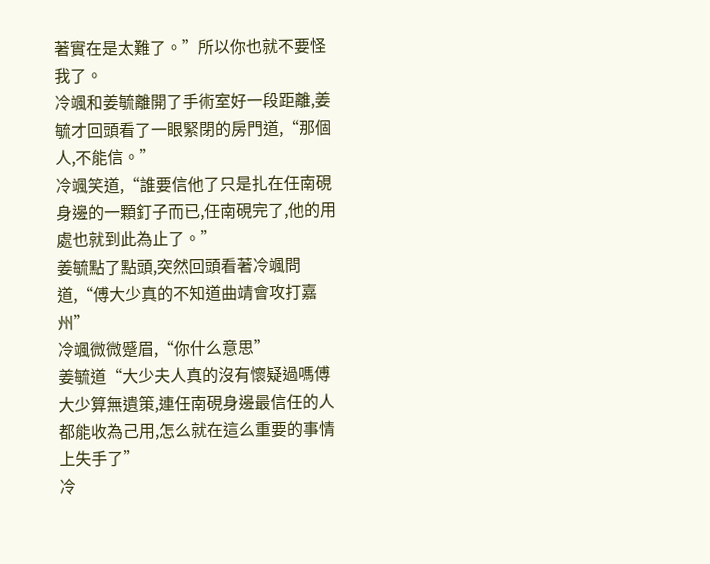著實在是太難了。”所以你也就不要怪我了。
冷颯和姜毓離開了手術室好一段距離,姜毓才回頭看了一眼緊閉的房門道,“那個人,不能信。”
冷颯笑道,“誰要信他了只是扎在任南硯身邊的一顆釘子而已,任南硯完了,他的用處也就到此為止了。”
姜毓點了點頭,突然回頭看著冷颯問道,“傅大少真的不知道曲靖會攻打嘉州”
冷颯微微蹙眉,“你什么意思”
姜毓道“大少夫人真的沒有懷疑過嗎傅大少算無遺策,連任南硯身邊最信任的人都能收為己用,怎么就在這么重要的事情上失手了”
冷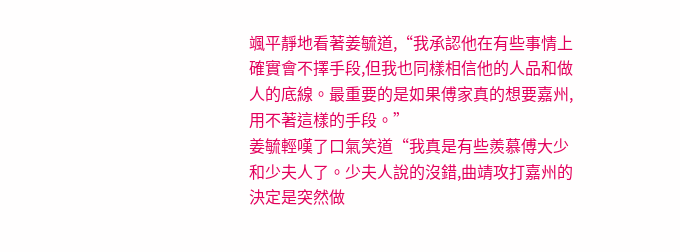颯平靜地看著姜毓道,“我承認他在有些事情上確實會不擇手段,但我也同樣相信他的人品和做人的底線。最重要的是如果傅家真的想要嘉州,用不著這樣的手段。”
姜毓輕嘆了口氣笑道“我真是有些羨慕傅大少和少夫人了。少夫人說的沒錯,曲靖攻打嘉州的決定是突然做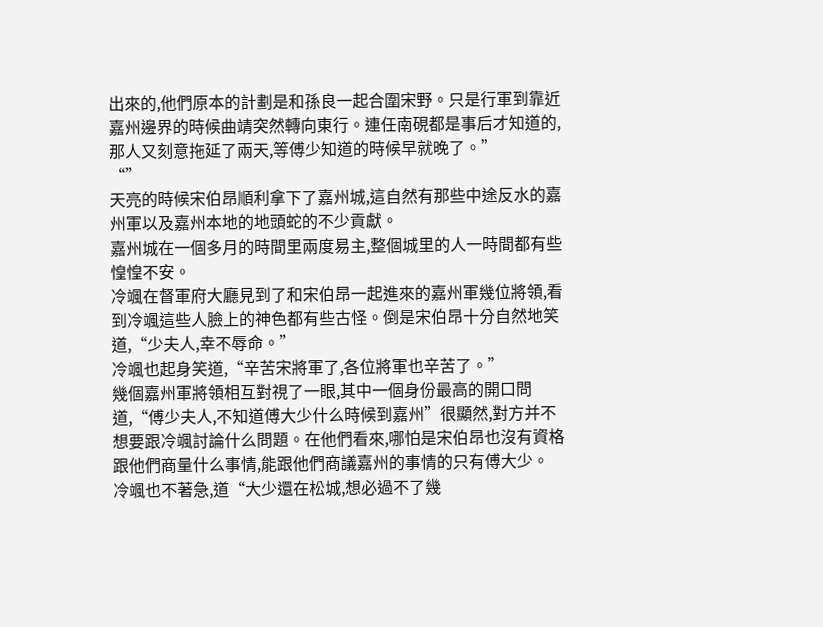出來的,他們原本的計劃是和孫良一起合圍宋野。只是行軍到靠近嘉州邊界的時候曲靖突然轉向東行。連任南硯都是事后才知道的,那人又刻意拖延了兩天,等傅少知道的時候早就晚了。”
“”
天亮的時候宋伯昂順利拿下了嘉州城,這自然有那些中途反水的嘉州軍以及嘉州本地的地頭蛇的不少貢獻。
嘉州城在一個多月的時間里兩度易主,整個城里的人一時間都有些惶惶不安。
冷颯在督軍府大廳見到了和宋伯昂一起進來的嘉州軍幾位將領,看到冷颯這些人臉上的神色都有些古怪。倒是宋伯昂十分自然地笑道,“少夫人,幸不辱命。”
冷颯也起身笑道,“辛苦宋將軍了,各位將軍也辛苦了。”
幾個嘉州軍將領相互對視了一眼,其中一個身份最高的開口問道,“傅少夫人,不知道傅大少什么時候到嘉州”很顯然,對方并不想要跟冷颯討論什么問題。在他們看來,哪怕是宋伯昂也沒有資格跟他們商量什么事情,能跟他們商議嘉州的事情的只有傅大少。
冷颯也不著急,道“大少還在松城,想必過不了幾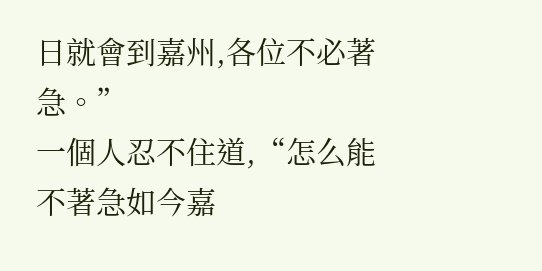日就會到嘉州,各位不必著急。”
一個人忍不住道,“怎么能不著急如今嘉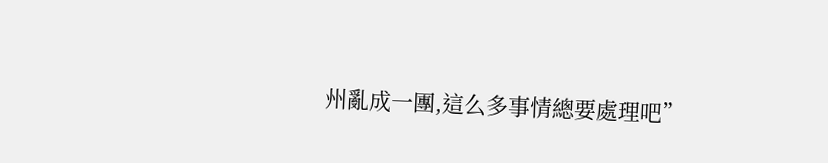州亂成一團,這么多事情總要處理吧”